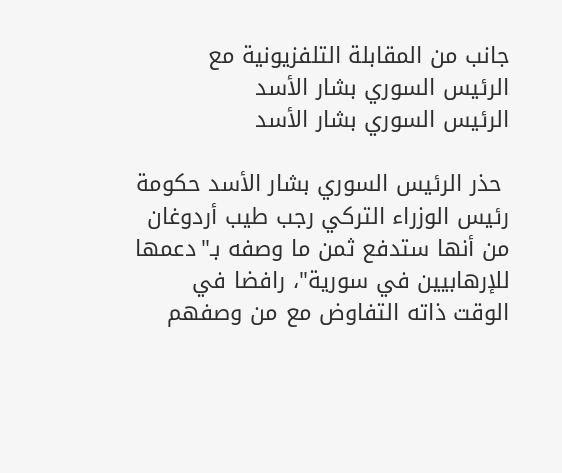جانب من المقابلة التلفزيونية مع الرئيس السوري بشار الأسد
الرئيس السوري بشار الأسد

 حذر الرئيس السوري بشار الأسد حكومة رئيس الوزراء التركي رجب طيب أردوغان من أنها ستدفع ثمن ما وصفه بـ"دعمها للإرهابيين في سورية"، رافضا في الوقت ذاته التفاوض مع من وصفهم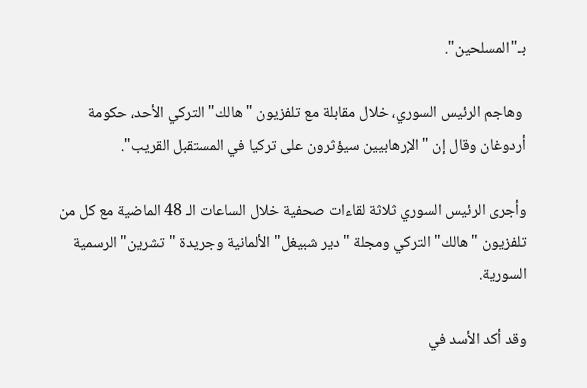بـ"المسلحين".

 وهاجم الرئيس السوري، خلال مقابلة مع تلفزيون "هالك" التركي الأحد، حكومة أردوغان وقال إن "الإرهابيين سيؤثرون على تركيا في المستقبل القريب".

وأجرى الرئيس السوري ثلاثة لقاءات صحفية خلال الساعات الـ 48 الماضية مع كل من تلفزيون "هالك" التركي ومجلة "دير شبيغل" الألمانية وجريدة "تشرين" الرسمية السورية.

وقد أكد الأسد في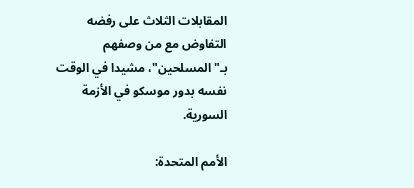المقابلات الثلاث على رفضه التفاوض مع من وصفهم بـ"المسلحين"، مشيدا في الوقت نفسه بدور موسكو في الأزمة السورية.

الأمم المتحدة: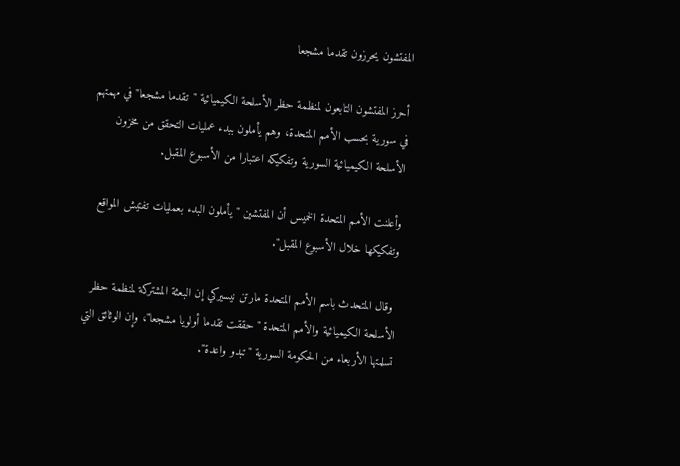المفتشون يحرزون تقدما مشجعا

أحرز المفتشون التابعون لمنظمة حظر الأسلحة الكيميائية "تقدما مشجعا" في مهمتهم في سورية بحسب الأمم المتحدة، وهم يأملون ببدء عمليات التحقق من مخزون الأسلحة الكيميائية السورية وتفكيكه اعتبارا من الأسبوع المقبل.

وأعلنت الأمم المتحدة الخميس أن المفتشين "يأملون البدء بعمليات تفتيش المواقع وتفكيكها خلال الأسبوع المقبل".

 وقال المتحدث باسم الأمم المتحدة مارتن نيسيركي إن البعثة المشتركة لمنظمة حظر الأسلحة الكيميائية والأمم المتحدة "حققت تقدما أولويا مشجعا"، وإن الوثائق التي تسلمتها الأربعاء من الحكومة السورية "تبدو واعدة".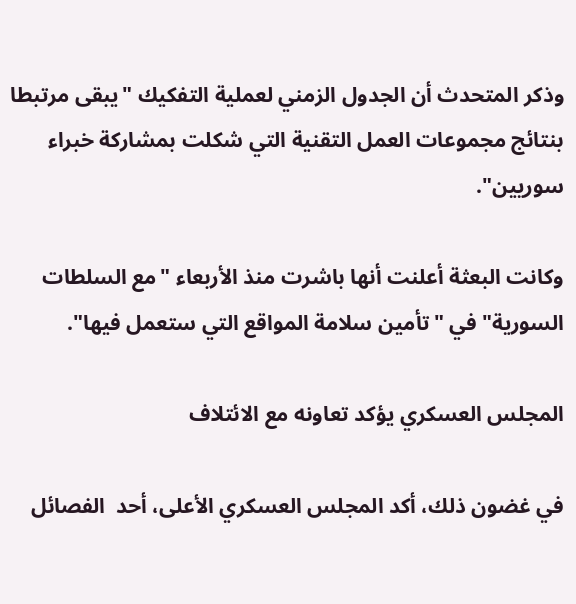وذكر المتحدث أن الجدول الزمني لعملية التفكيك "يبقى مرتبطا بنتائج مجموعات العمل التقنية التي شكلت بمشاركة خبراء سوريين".

وكانت البعثة أعلنت أنها باشرت منذ الأربعاء "مع السلطات السورية" في "تأمين سلامة المواقع التي ستعمل فيها".

المجلس العسكري يؤكد تعاونه مع الائتلاف

في غضون ذلك، أكد المجلس العسكري الأعلى، أحد  الفصائل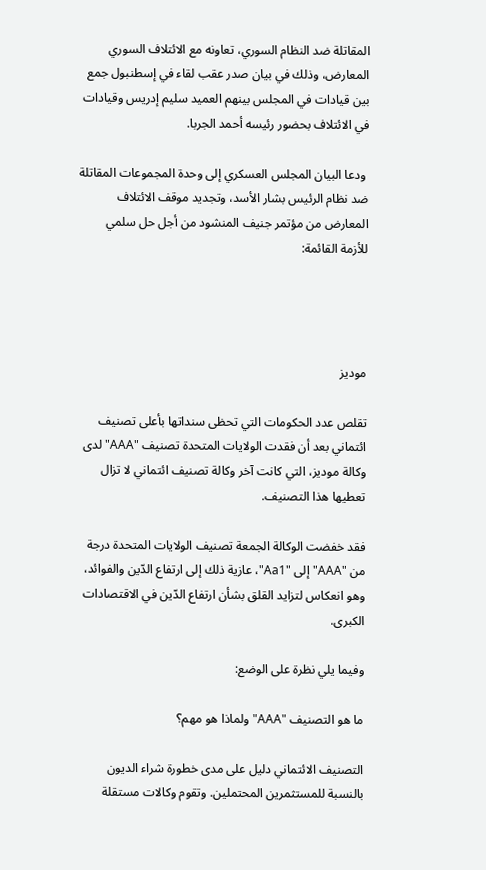المقاتلة ضد النظام السوري، تعاونه مع الائتلاف السوري المعارض، وذلك في بيان صدر عقب لقاء في إسطنبول جمع بين قيادات في المجلس بينهم العميد سليم إدريس وقيادات في الائتلاف بحضور رئيسه أحمد الجربا.

 ودعا البيان المجلس العسكري إلى وحدة المجموعات المقاتلة ضد نظام الرئيس بشار الأسد، وتجديد موقف الائتلاف المعارض من مؤتمر جنيف المنشود من أجل حل سلمي للأزمة القائمة:




موديز

تقلص عدد الحكومات التي تحظى سنداتها بأعلى تصنيف ائتماني بعد أن فقدت الولايات المتحدة تصنيف "AAA" لدى وكالة موديز، التي كانت آخر وكالة تصنيف ائتماني لا تزال تعطيها هذا التصنيف.

فقد خفضت الوكالة الجمعة تصنيف الولايات المتحدة درجة من "AAA" إلى "Aa1"، عازية ذلك إلى ارتفاع الدّين والفوائد، وهو انعكاس لتزايد القلق بشأن ارتفاع الدّين في الاقتصادات الكبرى.

وفيما يلي نظرة على الوضع:

ما هو التصنيف "AAA" ولماذا هو مهم؟

التصنيف الائتماني دليل على مدى خطورة شراء الديون بالنسبة للمستثمرين المحتملين. وتقوم وكالات مستقلة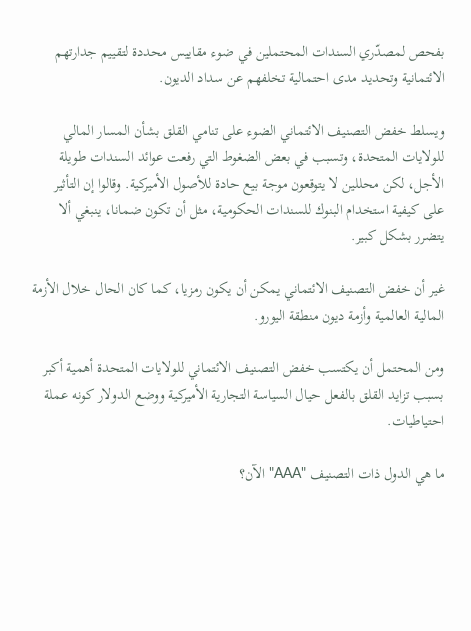بفحص لمصدّري السندات المحتملين في ضوء مقاييس محددة لتقييم جدارتهم الائتمانية وتحديد مدى احتمالية تخلفهم عن سداد الديون.

ويسلط خفض التصنيف الائتماني الضوء على تنامي القلق بشأن المسار المالي للولايات المتحدة، وتسبب في بعض الضغوط التي رفعت عوائد السندات طويلة الأجل، لكن محللين لا يتوقعون موجة بيع حادة للأصول الأميركية. وقالوا إن التأثير على كيفية استخدام البنوك للسندات الحكومية، مثل أن تكون ضمانا، ينبغي ألا يتضرر بشكل كبير.

غير أن خفض التصنيف الائتماني يمكن أن يكون رمزيا، كما كان الحال خلال الأزمة المالية العالمية وأزمة ديون منطقة اليورو.

ومن المحتمل أن يكتسب خفض التصنيف الائتماني للولايات المتحدة أهمية أكبر بسبب تزايد القلق بالفعل حيال السياسة التجارية الأميركية ووضع الدولار كونه عملة احتياطيات.

ما هي الدول ذات التصنيف "AAA" الآن؟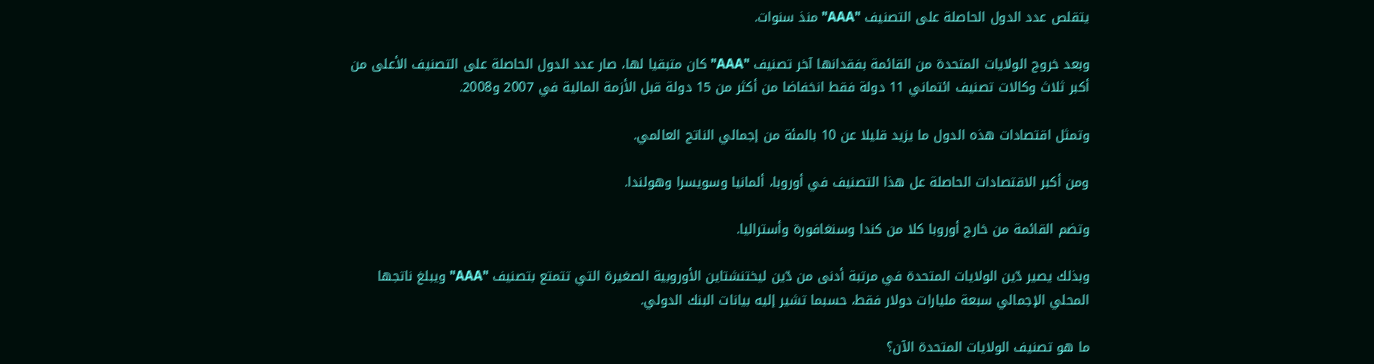يتقلص عدد الدول الحاصلة على التصنيف "AAA" منذ سنوات.

وبعد خروج الولايات المتحدة من القائمة بفقدانها آخر تصنيف "AAA" كان متبقيا لها، صار عدد الدول الحاصلة على التصنيف الأعلى من أكبر ثلاث وكالات تصنيف ائتماني 11 دولة فقط انخفاضا من أكثر من 15 دولة قبل الأزمة المالية في 2007 و2008.

وتمثل اقتصادات هذه الدول ما يزيد قليلا عن 10 بالمئة من إجمالي الناتج العالمي.

ومن أكبر الاقتصادات الحاصلة عل هذا التصنيف في أوروبا، ألمانيا وسويسرا وهولندا.

وتضم القائمة من خارج أوروبا كلا من كندا وسنغافورة وأستراليا.

وبذلك يصير دّين الولايات المتحدة في مرتبة أدنى من دّين ليختنشتاين الأوروبية الصغيرة التي تتمتع بتصنيف "AAA" ويبلغ ناتجها المحلي الإجمالي سبعة مليارات دولار فقط، حسبما تشير إليه بيانات البنك الدولي.

ما هو تصنيف الولايات المتحدة الآن؟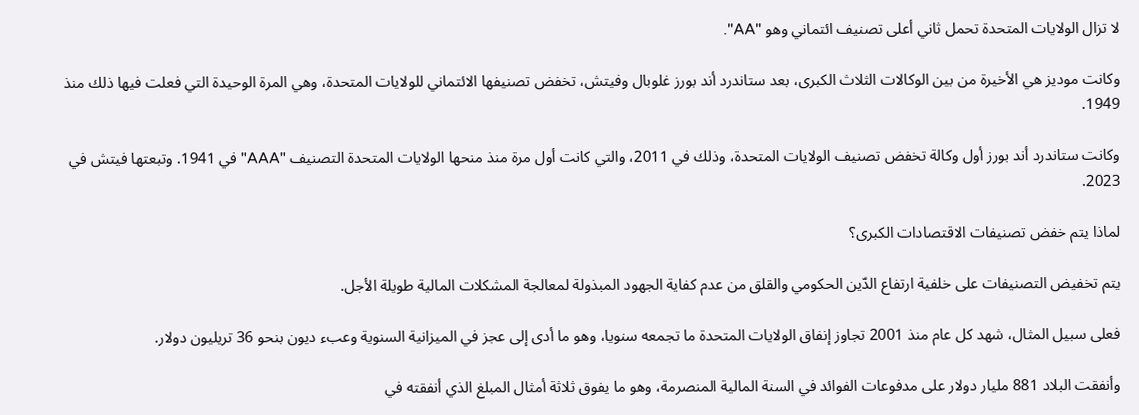لا تزال الولايات المتحدة تحمل ثاني أعلى تصنيف ائتماني وهو "AA".

وكانت موديز هي الأخيرة من بين الوكالات الثلاث الكبرى، بعد ستاندرد أند بورز غلوبال وفيتش، تخفض تصنيفها الائتماني للولايات المتحدة، وهي المرة الوحيدة التي فعلت فيها ذلك منذ 1949.

وكانت ستاندرد أند بورز أول وكالة تخفض تصنيف الولايات المتحدة، وذلك في 2011، والتي كانت أول مرة منذ منحها الولايات المتحدة التصنيف "AAA" في 1941. وتبعتها فيتش في 2023.

لماذا يتم خفض تصنيفات الاقتصادات الكبرى؟

يتم تخفيض التصنيفات على خلفية ارتفاع الدّين الحكومي والقلق من عدم كفاية الجهود المبذولة لمعالجة المشكلات المالية طويلة الأجل.

فعلى سبيل المثال، شهد كل عام منذ 2001 تجاوز إنفاق الولايات المتحدة ما تجمعه سنويا، وهو ما أدى إلى عجز في الميزانية السنوية وعبء ديون بنحو 36 تريليون دولار.

وأنفقت البلاد 881 مليار دولار على مدفوعات الفوائد في السنة المالية المنصرمة، وهو ما يفوق ثلاثة أمثال المبلغ الذي أنفقته في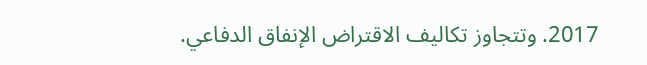2017. وتتجاوز تكاليف الاقتراض الإنفاق الدفاعي.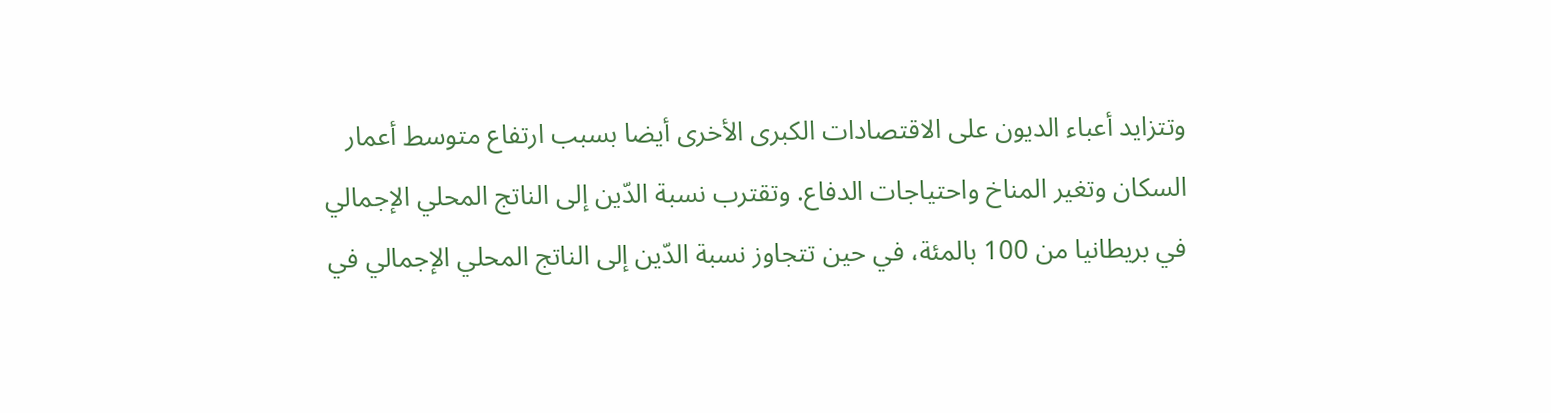وتتزايد أعباء الديون على الاقتصادات الكبرى الأخرى أيضا بسبب ارتفاع متوسط أعمار السكان وتغير المناخ واحتياجات الدفاع. وتقترب نسبة الدّين إلى الناتج المحلي الإجمالي في بريطانيا من 100 بالمئة، في حين تتجاوز نسبة الدّين إلى الناتج المحلي الإجمالي في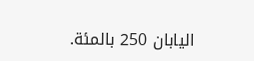اليابان 250 بالمئة.